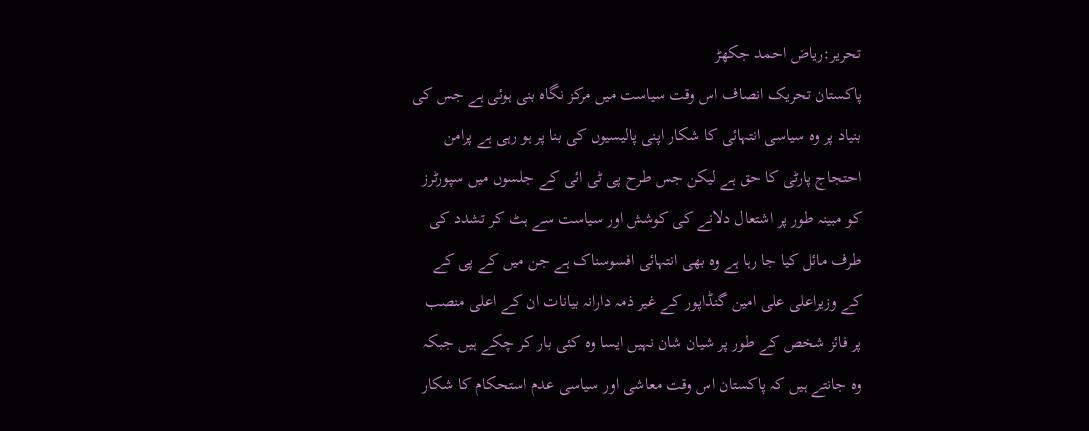تحریر:ریاض احمد جکھڑ
پاکستان تحریک انصاف اس وقت سیاست میں مرکز نگاہ بنی ہوئی ہے جس کی بنیاد پر وہ سیاسی انتہائی کا شکار اپنی پالیسیوں کی بنا پر ہو رہی ہے پرامن احتجاج پارٹی کا حق ہے لیکن جس طرح پی ٹی ائی کے جلسوں میں سپورٹرز کو مبینہ طور پر اشتعال دلانے کی کوشش اور سیاست سے ہٹ کر تشدد کی طرف مائل کیا جا رہا ہے وہ بھی انتہائی افسوسناک ہے جن میں کے پی کے کے وزیراعلی علی امین گنڈاپور کے غیر ذمہ دارانہ بیانات ان کے اعلی منصب پر فائز شخص کے طور پر شیان شان نہیں ایسا وہ کئی بار کر چکے ہیں جبکہ وہ جانتے ہیں کہ پاکستان اس وقت معاشی اور سیاسی عدم استحکام کا شکار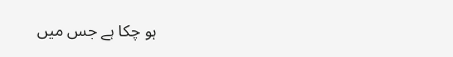ہو چکا ہے جس میں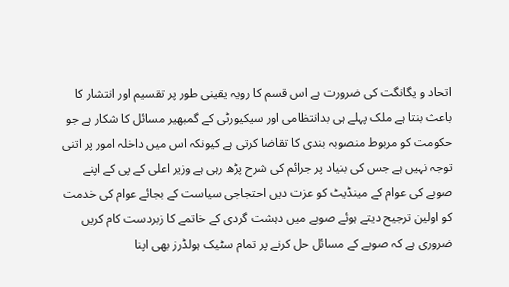اتحاد و یگانگت کی ضرورت ہے اس قسم کا رویہ یقینی طور پر تقسیم اور انتشار کا باعث بنتا ہے ملک پہلے ہی بدانتظامی اور سیکیورٹی کے گمبھیر مسائل کا شکار ہے جو حکومت کو مربوط منصوبہ بندی کا تقاضا کرتی ہے کیونکہ اس میں داخلہ امور پر اتنی توجہ نہیں ہے جس کی بنیاد پر جرائم کی شرح پڑھ رہی ہے وزیر اعلی کے پی کے اپنے صوبے کی عوام کے مینڈیٹ کو عزت دیں احتجاجی سیاست کے بجائے عوام کی خدمت کو اولین ترجیح دیتے ہوئے صوبے میں دہشت گردی کے خاتمے کا زبردست کام کریں ضروری ہے کہ صوبے کے مسائل حل کرنے پر تمام سٹیک ہولڈرز بھی اپنا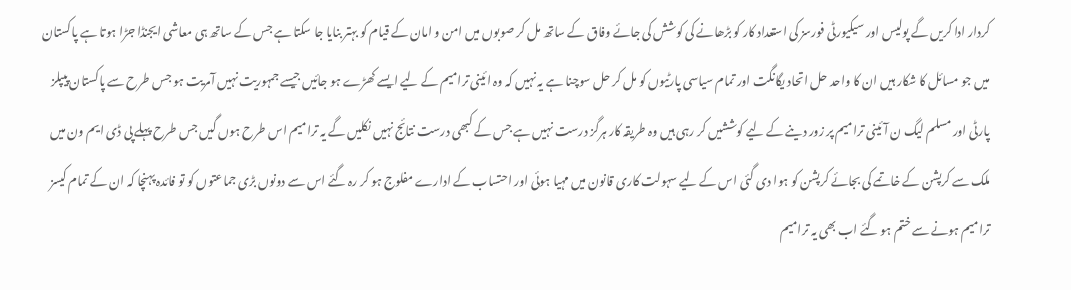کردار ادا کریں گے پولیس اور سیکیورٹی فورسز کی استعداد کار کو بڑھانے کی کوشش کی جائے وفاق کے ساتھ مل کر صوبوں میں امن و امان کے قیام کو بہتر بنایا جا سکتا ہے جس کے ساتھ ہی معاشی ایجنڈا جڑا ہوتا ہے پاکستان میں جو مسائل کا شکار ہیں ان کا واحد حل اتحاد یگانگت اور تمام سیاسی پارٹیوں کو مل کر حل سوچنا ہے یہ نہیں کہ وہ ائینی ترامیم کے لیے ایسے کھڑے ہو جائیں جیسے جمہوریت نہیں آمریت ہو جس طرح سے پاکستان پیپلز پارٹی اور مسلم لیگ ن آئینی ترامیم پر زور دینے کے لیے کوششیں کر رہی ہیں وہ طریقہ کار ہرگز درست نہیں ہے جس کے کبھی درست نتائج نہیں نکلیں گے یہ ترامیم اس طرح ہوں گیں جس طرح پہلے پی ڈی ایم ون میں ملک سے کرپشن کے خاتمے کی بجائے کرپشن کو ہوا دی گئی اس کے لیے سہولت کاری قانون میں مہیا ہوئی اور احتساب کے ادارے مفلوج ہو کر رہ گئے اس سے دونوں بڑی جماعتوں کو تو فائدہ پہنچا کہ ان کے تمام کیسز ترامیم ہونے سے ختم ہو گئے اب بھی یہ ترامیم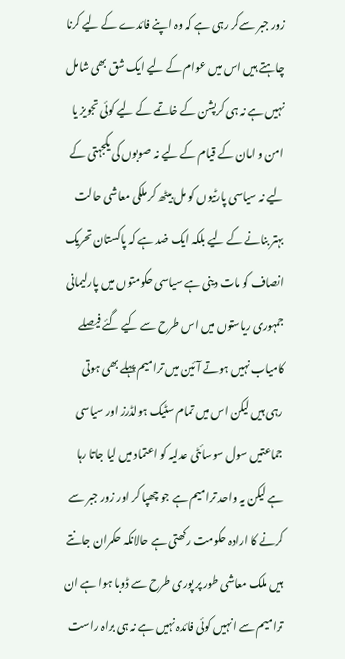زور جبر سےکر رہی ہے کہ وہ اپنے فائدے کے لیے کرنا چاہتے ہیں اس میں عوام کے لیے ایک شق بھی شامل نہیں ہے نہ ہی کرپشن کے خاتمے کے لیے کوئی تجویز یا امن و امان کے قیام کے لیے نہ صوبوں کی یکجہتی کے لیے نہ سیاسی پارٹیوں کو مل بیٹھ کر ملکی معاشی حالت بہتر بنانے کے لیے بلکہ ایک ضد ہے کہ پاکستان تحریک انصاف کو مات دینی ہے سیاسی حکومتوں میں پارلیمانی جمہوری ریاستوں میں اس طرح سے کیے گئے فیصلے کامیاب نہیں ہوتے آئین میں ترامیم پہلے بھی ہوتی رہی ہیں لیکن اس میں تمام سٹیک ہولڈرز اور سیاسی جماعتیں سول سوسائٹی عدلیہ کو اعتماد میں لیا جاتا رہا ہے لیکن یہ واحد ترامیم ہے جو چھپا کر اور زور جبر سے کرنے کا ارادہ حکومت رکھتی ہے حالانکہ حکمران جانتے ہیں ملک معاشی طور پر پوری طرح سے ڈوبا ہوا ہے ان ترامیم سے انہیں کوئی فائدہ نہیں ہے نہ ہی براہ راست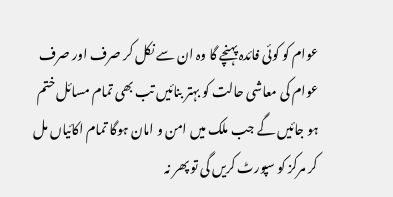عوام کو کوئی فائدہ پہنچے گا وہ ان سے نکل کر صرف اور صرف عوام کی معاشی حالت کو بہتر بنائیں تب بھی تمام مسائل ختم ہو جائیں گے جب ملک میں امن و امان ہوگا تمام اکائیاں مل کر مرکز کو سپورٹ کریں گی تو پھر نہ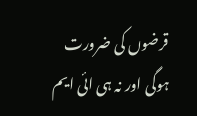قرضوں کی ضرورت ہوگی اور نہ ہی ائی ایم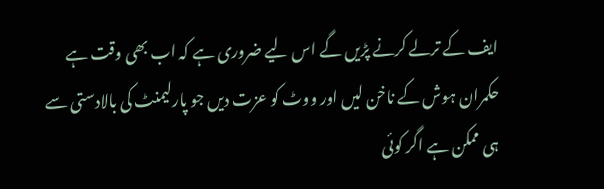ایف کے ترلے کرنے پڑیں گے اس لیے ضروری ہے کہ اب بھی وقت ہے حکمران ہوش کے ناخن لیں اور ووٹ کو عزت دیں جو پارلیمنٹ کی بالادستی سے ہی ممکن ہے اگر کوئی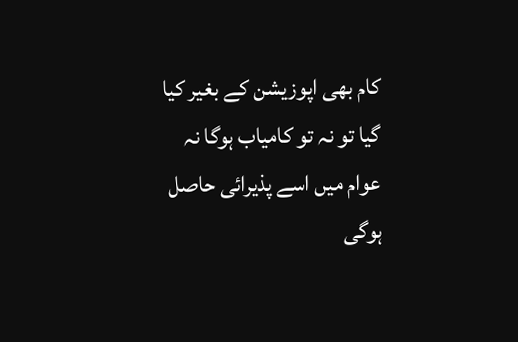کام بھی اپوزیشن کے بغیر کیا گیا تو نہ تو کامیاب ہوگا نہ عوام میں اسے پذیرائی حاصل ہوگی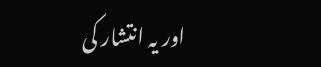اور یہ انتشار کی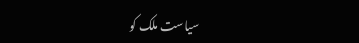سیاست ملک کو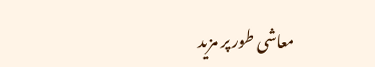معاشی طور پر مزید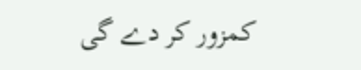کمزور کر دے گی